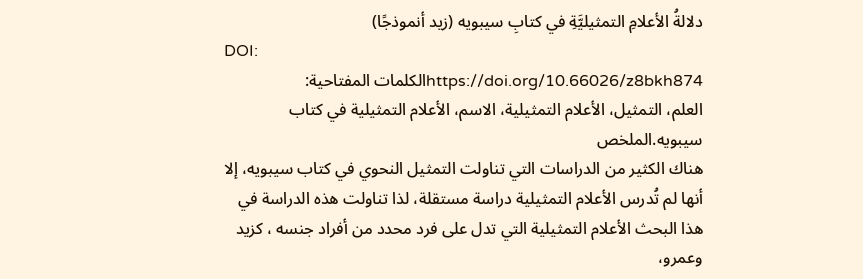دلالةُ الأعلامِ التمثيليَّةِ في كتابِ سيبويه (زيد أنموذجًا)
DOI:
https://doi.org/10.66026/z8bkh874الكلمات المفتاحية:
العلم، التمثيل، الأعلام التمثيلية، الاسم، الأعلام التمثيلية في كتاب سيبويه.الملخص
هناك الكثير من الدراسات التي تناولت التمثيل النحوي في كتاب سيبويه، إلا أنها لم تُدرس الأعلام التمثيلية دراسة مستقلة، لذا تناولت هذه الدراسة في هذا البحث الأعلام التمثيلية التي تدل على فرد محدد من أفراد جنسه ، كزيد وعمرو،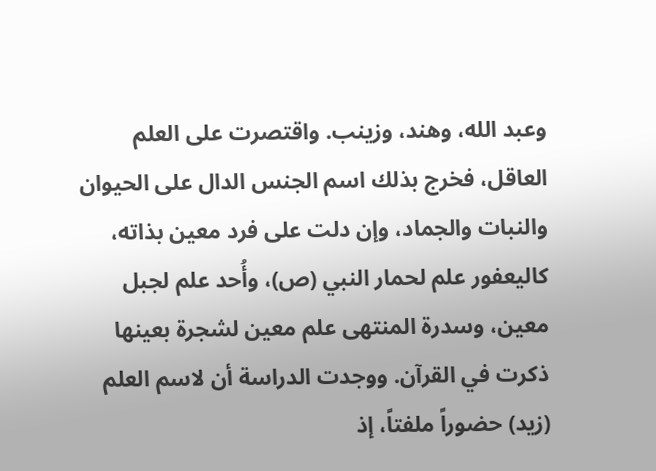وعبد الله، وهند، وزينب. واقتصرت على العلم العاقل، فخرج بذلك اسم الجنس الدال على الحيوان والنبات والجماد، وإن دلت على فرد معين بذاته، كاليعفور علم لحمار النبي (ص)، وأُحد علم لجبل معين، وسدرة المنتهى علم معين لشجرة بعينها ذكرت في القرآن. ووجدت الدراسة أن لاسم العلم (زيد) حضوراً ملفتاً، إذ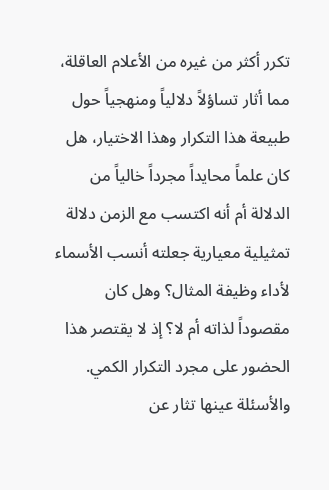تكرر أكثر من غيره من الأعلام العاقلة، مما أثار تساؤلاً دلالياً ومنهجياً حول طبيعة هذا التكرار وهذا الاختيار، هل كان علماً محايداً مجرداً خالياً من الدلالة أم أنه اكتسب مع الزمن دلالة تمثيلية معيارية جعلته أنسب الأسماء لأداء وظيفة المثال؟ وهل كان مقصوداً لذاته أم لا؟ إذ لا يقتصر هذا الحضور على مجرد التكرار الكمي. والأسئلة عينها تثار عن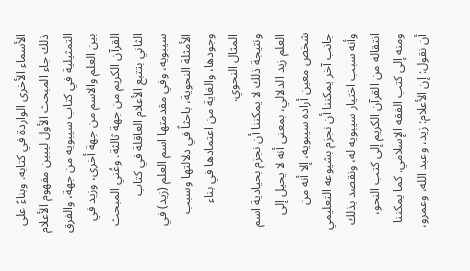الأسماء الأخرى الواردة في كتابه. وبناءً على ذلك جاء المبحث الأول ليبين مفهوم الأعلام التمثيلية في كتاب سيبويه من جهة، والفرق بين العلم والاسم من جهة أخرى، وزيد في القرآن الكريم من جهة ثالثة. وعُني المبحث الثاني بتتبع الأعلام العاقلة في كتاب سيبويه، وفي مقدمتها اسم العلم (زيد) في الأمثلة النحوية، باحثاً في دلالتها وسبب وجودها، والغاية من اعتمادها في بناء المثال النحوي.
ونتيجة ذلك لا يمكننا أن نجزم بحيادية اسم العلم زيد الدلالي، بمعنى أنه لا يحيل إلى شخص معين أراده سيبويه، إلا أنه من جانب آخر يمكننا أن نجزم بشيوعه التعليمي وأنه سبب اختيار سيبويه له، ونقصد بذلك انتقاله من القرآن الكريم إلى كتب النحو، ومنه إلى كتب الفقه الإسلامي. كما يمكننا أن نقول: إن الأعلام: زيد، وعبد الله، وعمرو،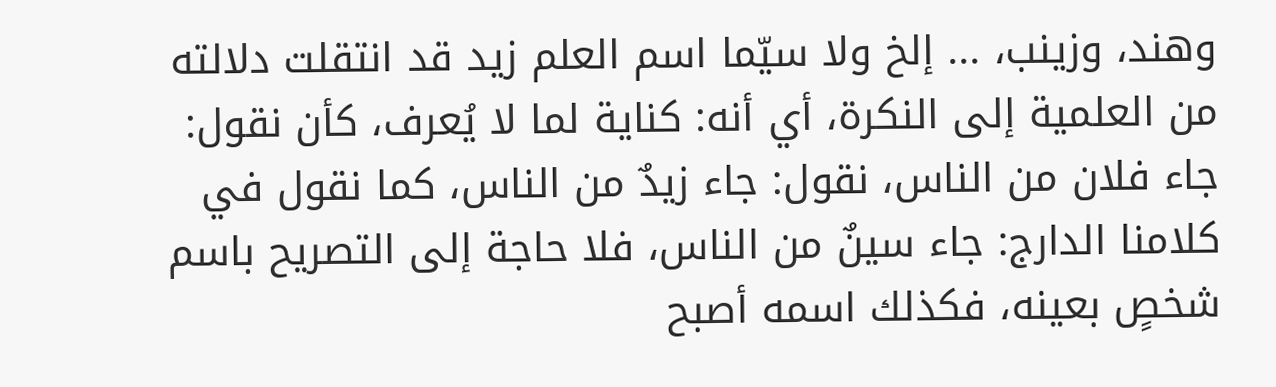وهند، وزينب، ... إلخ ولا سيّما اسم العلم زيد قد انتقلت دلالته من العلمية إلى النكرة، أي أنه: كناية لما لا يُعرف، كأن نقول: جاء فلان من الناس، نقول: جاء زيدٌ من الناس، كما نقول في كلامنا الدارج: جاء سينٌ من الناس، فلا حاجة إلى التصريح باسم شخصٍ بعينه، فكذلك اسمه أصبح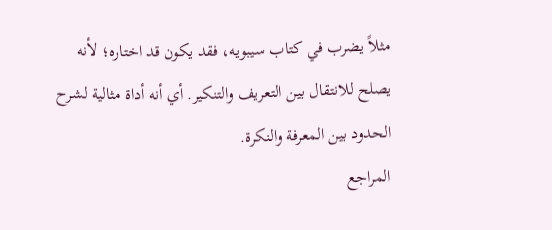مثلاً يضرب في كتاب سيبويه، فقد يكون قد اختاره؛ لأنه يصلح للانتقال بين التعريف والتنكير. أي أنه أداة مثالية لشرح الحدود بين المعرفة والنكرة.
المراجع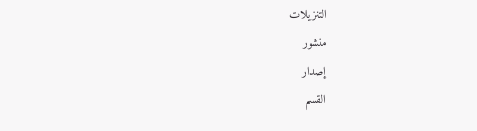التنزيلات
منشور
إصدار
القسم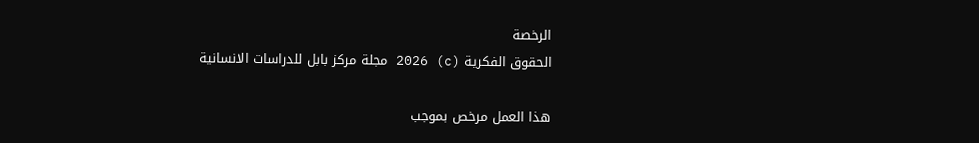الرخصة
الحقوق الفكرية (c) 2026 مجلة مركز بابل للدراسات الانسانية

هذا العمل مرخص بموجب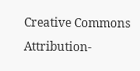Creative Commons Attribution-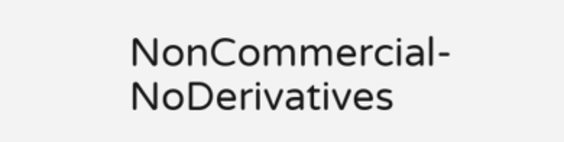NonCommercial-NoDerivatives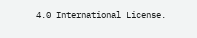4.0 International License.